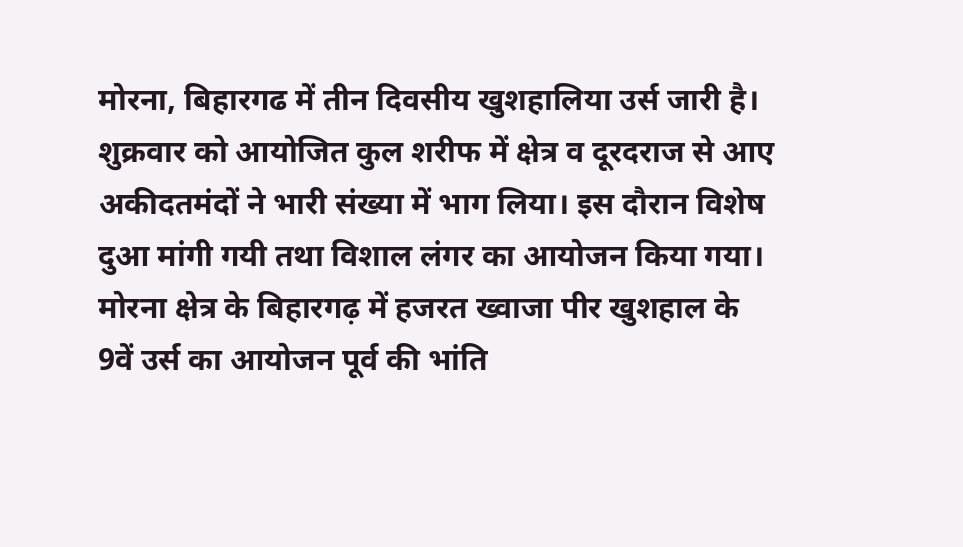मोरना, बिहारगढ में तीन दिवसीय खुशहालिया उर्स जारी है। शुक्रवार को आयोजित कुल शरीफ में क्षेत्र व दूरदराज से आए अकीदतमंदों ने भारी संख्या में भाग लिया। इस दौरान विशेष दुआ मांगी गयी तथा विशाल लंगर का आयोजन किया गया। मोरना क्षेत्र के बिहारगढ़ में हजरत ख्वाजा पीर खुशहाल के 9वें उर्स का आयोजन पूर्व की भांति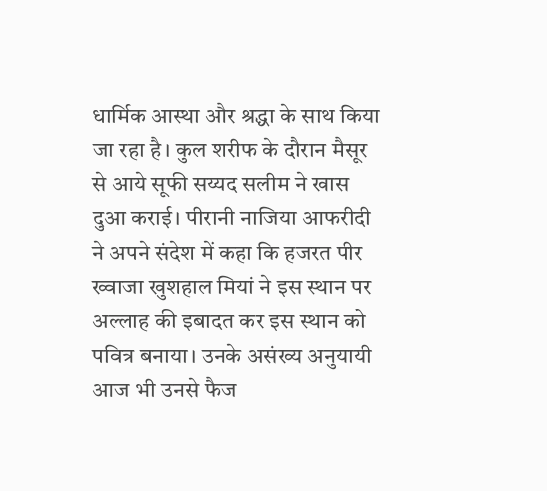धार्मिक आस्था और श्रद्धा के साथ किया जा रहा है। कुल शरीफ के दौरान मैसूर से आये सूफी सय्यद सलीम ने खास दुआ कराई। पीरानी नाजिया आफरीदी ने अपने संदेश में कहा कि हजरत पीर ख्वाजा खुशहाल मियां ने इस स्थान पर अल्लाह की इबादत कर इस स्थान को पवित्र बनाया। उनके असंख्य अनुयायी आज भी उनसे फैज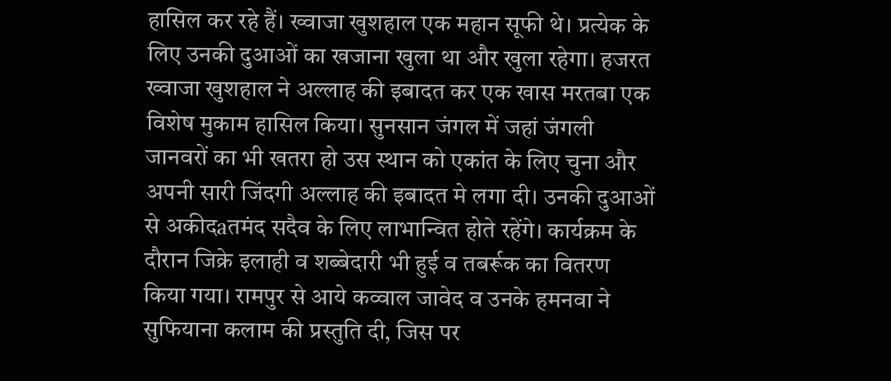हासिल कर रहे हैं। ख्वाजा खुशहाल एक महान सूफी थे। प्रत्येक के लिए उनकी दुआओं का खजाना खुला था और खुला रहेगा। हजरत ख्वाजा खुशहाल ने अल्लाह की इबादत कर एक खास मरतबा एक विशेष मुकाम हासिल किया। सुनसान जंगल में जहां जंगली जानवरों का भी खतरा हो उस स्थान को एकांत के लिए चुना और अपनी सारी जिंदगी अल्लाह की इबादत मे लगा दी। उनकी दुआओं से अकीदaतमंद सदैव के लिए लाभान्वित होते रहेंगे। कार्यक्रम के दौरान जिक्रे इलाही व शब्बेदारी भी हुई व तबर्रूक का वितरण किया गया। रामपुर से आये कव्वाल जावेद व उनके हमनवा ने सुफियाना कलाम की प्रस्तुति दी, जिस पर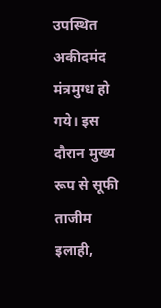उपस्थित अकीदमंद मंत्रमुग्ध हो गये। इस दौरान मुख्य रूप से सूफी ताजीम इलाही,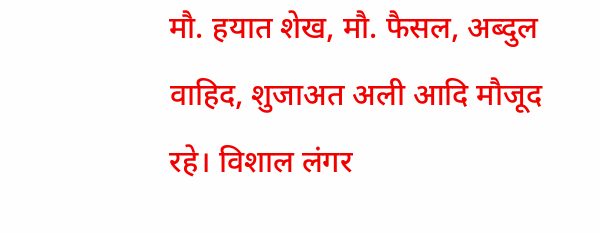मौ. हयात शेख, मौ. फैसल, अब्दुल वाहिद, शुजाअत अली आदि मौजूद रहे। विशाल लंगर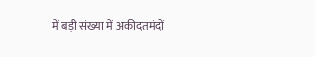में बड़ी संख्या में अकीदतमंदों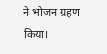ने भोजन ग्रहण किया।